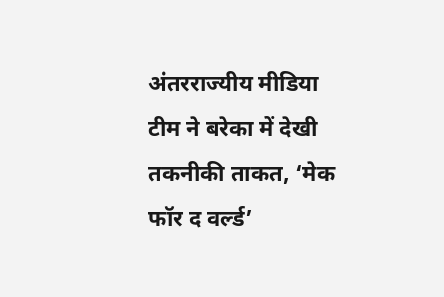अंतरराज्यीय मीडिया टीम ने बरेका में देखी तकनीकी ताकत, ‘मेक फॉर द वर्ल्ड’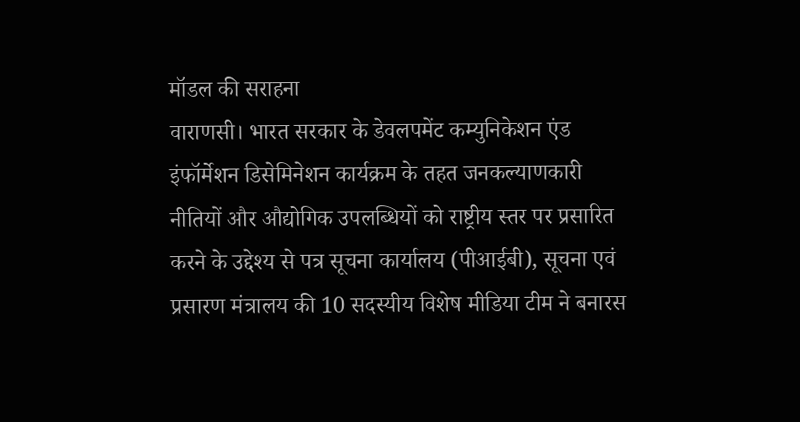मॉडल की सराहना
वाराणसी। भारत सरकार के डेवलपमेंट कम्युनिकेशन एंड इंफॉर्मेशन डिसेमिनेशन कार्यक्रम के तहत जनकल्याणकारी नीतियों और औद्योगिक उपलब्धियों को राष्ट्रीय स्तर पर प्रसारित करने के उद्देश्य से पत्र सूचना कार्यालय (पीआईबी), सूचना एवं प्रसारण मंत्रालय की 10 सदस्यीय विशेष मीडिया टीम ने बनारस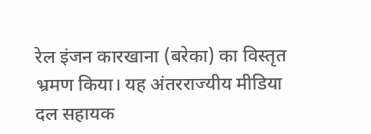रेल इंजन कारखाना (बरेका) का विस्तृत भ्रमण किया। यह अंतरराज्यीय मीडिया दल सहायक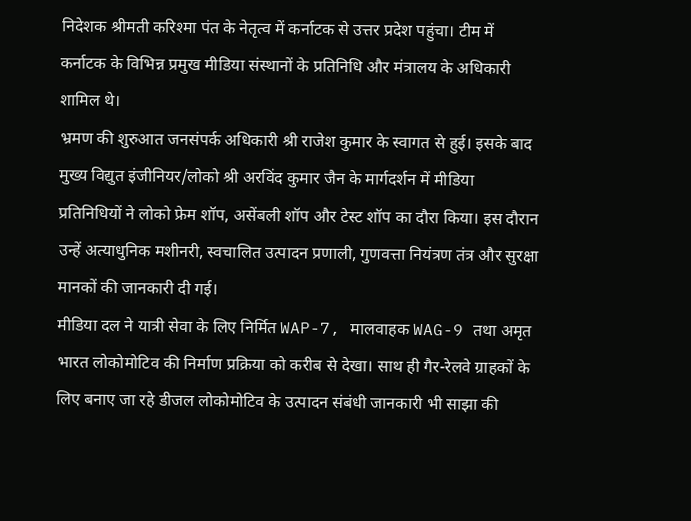निदेशक श्रीमती करिश्मा पंत के नेतृत्व में कर्नाटक से उत्तर प्रदेश पहुंचा। टीम में कर्नाटक के विभिन्न प्रमुख मीडिया संस्थानों के प्रतिनिधि और मंत्रालय के अधिकारी शामिल थे।
भ्रमण की शुरुआत जनसंपर्क अधिकारी श्री राजेश कुमार के स्वागत से हुई। इसके बाद मुख्य विद्युत इंजीनियर/लोको श्री अरविंद कुमार जैन के मार्गदर्शन में मीडिया प्रतिनिधियों ने लोको फ्रेम शॉप, असेंबली शॉप और टेस्ट शॉप का दौरा किया। इस दौरान उन्हें अत्याधुनिक मशीनरी, स्वचालित उत्पादन प्रणाली, गुणवत्ता नियंत्रण तंत्र और सुरक्षा मानकों की जानकारी दी गई।
मीडिया दल ने यात्री सेवा के लिए निर्मित WAP-7, मालवाहक WAG-9 तथा अमृत भारत लोकोमोटिव की निर्माण प्रक्रिया को करीब से देखा। साथ ही गैर-रेलवे ग्राहकों के लिए बनाए जा रहे डीजल लोकोमोटिव के उत्पादन संबंधी जानकारी भी साझा की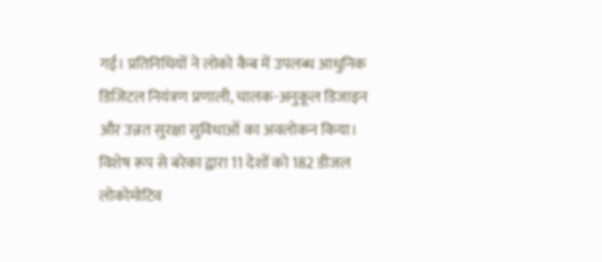गई। प्रतिनिधियों ने लोको कैब में उपलब्ध आधुनिक डिजिटल नियंत्रण प्रणाली, चालक-अनुकूल डिजाइन और उन्नत सुरक्षा सुविधाओं का अवलोकन किया।
विशेष रूप से बरेका द्वारा 11 देशों को 182 डीजल लोकोमोटिव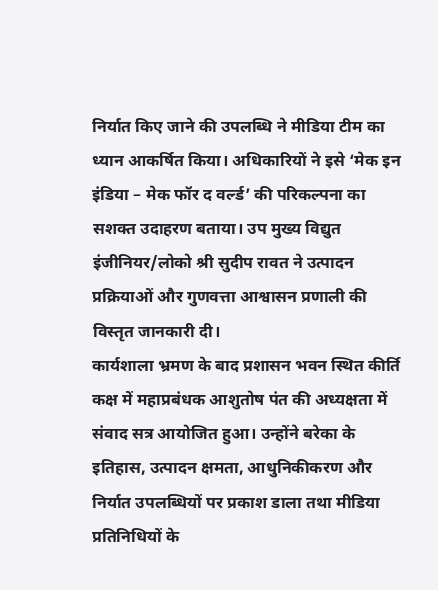निर्यात किए जाने की उपलब्धि ने मीडिया टीम का ध्यान आकर्षित किया। अधिकारियों ने इसे ‘मेक इन इंडिया – मेक फॉर द वर्ल्ड’ की परिकल्पना का सशक्त उदाहरण बताया। उप मुख्य विद्युत इंजीनियर/लोको श्री सुदीप रावत ने उत्पादन प्रक्रियाओं और गुणवत्ता आश्वासन प्रणाली की विस्तृत जानकारी दी।
कार्यशाला भ्रमण के बाद प्रशासन भवन स्थित कीर्ति कक्ष में महाप्रबंधक आशुतोष पंत की अध्यक्षता में संवाद सत्र आयोजित हुआ। उन्होंने बरेका के इतिहास, उत्पादन क्षमता, आधुनिकीकरण और निर्यात उपलब्धियों पर प्रकाश डाला तथा मीडिया प्रतिनिधियों के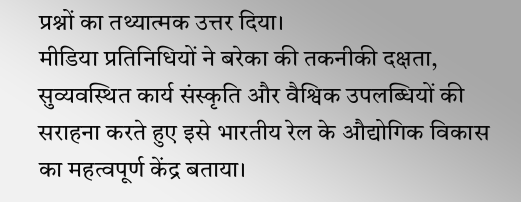प्रश्नों का तथ्यात्मक उत्तर दिया।
मीडिया प्रतिनिधियों ने बरेका की तकनीकी दक्षता, सुव्यवस्थित कार्य संस्कृति और वैश्विक उपलब्धियों की सराहना करते हुए इसे भारतीय रेल के औद्योगिक विकास का महत्वपूर्ण केंद्र बताया।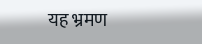यह भ्रमण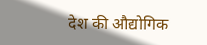देश की औद्योगिक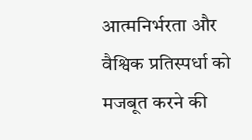आत्मनिर्भरता और वैश्विक प्रतिस्पर्धा को मजबूत करने की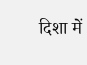दिशा में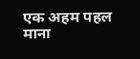एक अहम पहल माना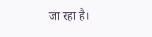जा रहा है।